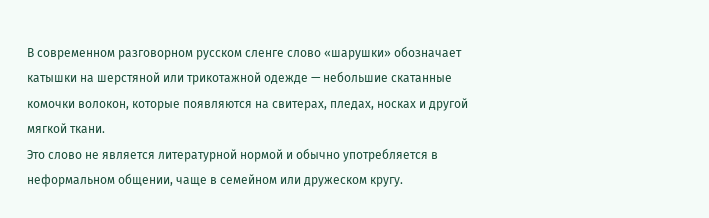В современном разговорном русском сленге слово «шарушки» обозначает катышки на шерстяной или трикотажной одежде — небольшие скатанные комочки волокон, которые появляются на свитерах, пледах, носках и другой мягкой ткани.
Это слово не является литературной нормой и обычно употребляется в неформальном общении, чаще в семейном или дружеском кругу.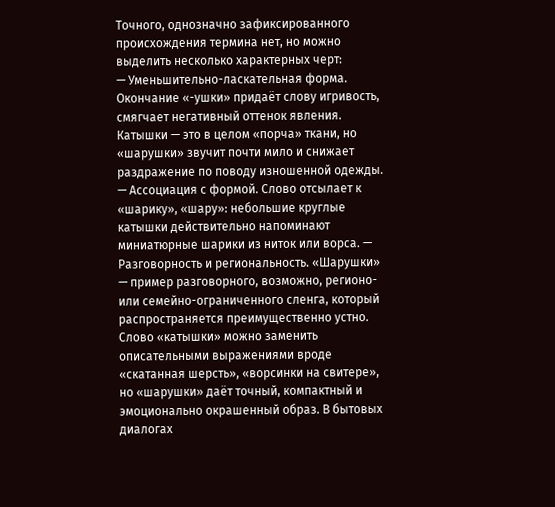Точного, однозначно зафиксированного происхождения термина нет, но можно выделить несколько характерных черт:
— Уменьшительно-ласкательная форма. Окончание «-ушки» придаёт слову игривость, смягчает негативный оттенок явления. Катышки — это в целом «порча» ткани, но «шарушки» звучит почти мило и снижает раздражение по поводу изношенной одежды. — Ассоциация с формой. Слово отсылает к «шарику», «шару»: небольшие круглые катышки действительно напоминают миниатюрные шарики из ниток или ворса. — Разговорность и региональность. «Шарушки» — пример разговорного, возможно, регионо- или семейно-ограниченного сленга, который распространяется преимущественно устно.
Слово «катышки» можно заменить описательными выражениями вроде «скатанная шерсть», «ворсинки на свитере», но «шарушки» даёт точный, компактный и эмоционально окрашенный образ. В бытовых диалогах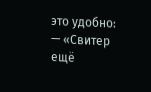это удобно:
— «Свитер ещё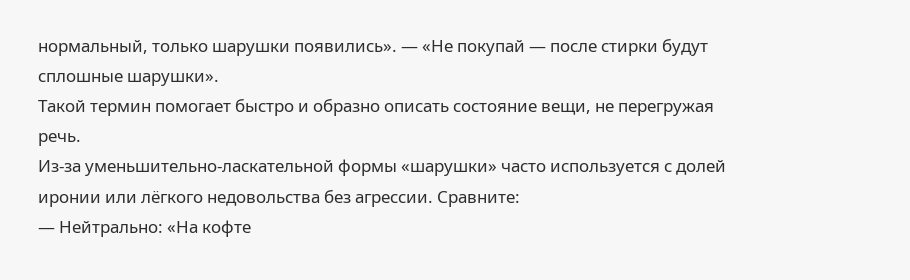нормальный, только шарушки появились». — «Не покупай — после стирки будут сплошные шарушки».
Такой термин помогает быстро и образно описать состояние вещи, не перегружая речь.
Из-за уменьшительно-ласкательной формы «шарушки» часто используется с долей иронии или лёгкого недовольства без агрессии. Сравните:
— Нейтрально: «На кофте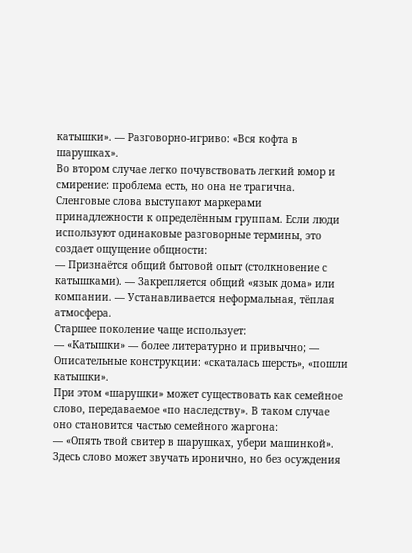катышки». — Разговорно-игриво: «Вся кофта в шарушках».
Во втором случае легко почувствовать легкий юмор и смирение: проблема есть, но она не трагична.
Сленговые слова выступают маркерами принадлежности к определённым группам. Если люди используют одинаковые разговорные термины, это создает ощущение общности:
— Признаётся общий бытовой опыт (столкновение с катышками). — Закрепляется общий «язык дома» или компании. — Устанавливается неформальная, тёплая атмосфера.
Старшее поколение чаще использует:
— «Катышки» — более литературно и привычно; — Описательные конструкции: «скаталась шерсть», «пошли катышки».
При этом «шарушки» может существовать как семейное слово, передаваемое «по наследству». В таком случае оно становится частью семейного жаргона:
— «Опять твой свитер в шарушках, убери машинкой».
Здесь слово может звучать иронично, но без осуждения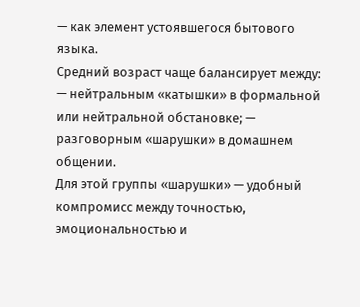— как элемент устоявшегося бытового языка.
Средний возраст чаще балансирует между:
— нейтральным «катышки» в формальной или нейтральной обстановке; — разговорным «шарушки» в домашнем общении.
Для этой группы «шарушки» — удобный компромисс между точностью, эмоциональностью и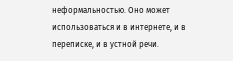неформальностью. Оно может использоваться и в интернете, и в переписке, и в устной речи.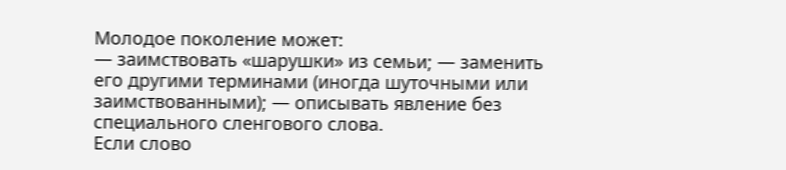Молодое поколение может:
— заимствовать «шарушки» из семьи; — заменить его другими терминами (иногда шуточными или заимствованными); — описывать явление без специального сленгового слова.
Если слово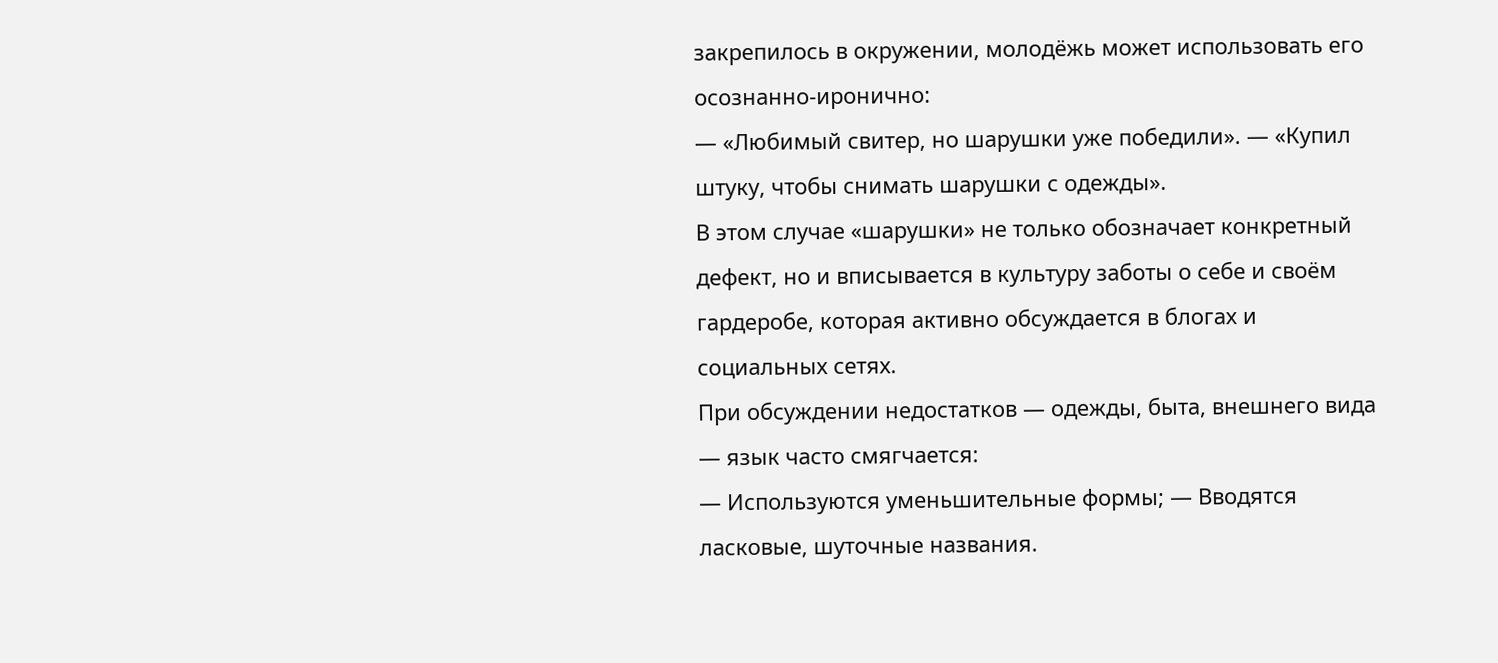закрепилось в окружении, молодёжь может использовать его осознанно-иронично:
— «Любимый свитер, но шарушки уже победили». — «Купил штуку, чтобы снимать шарушки с одежды».
В этом случае «шарушки» не только обозначает конкретный дефект, но и вписывается в культуру заботы о себе и своём гардеробе, которая активно обсуждается в блогах и социальных сетях.
При обсуждении недостатков — одежды, быта, внешнего вида — язык часто смягчается:
— Используются уменьшительные формы; — Вводятся ласковые, шуточные названия.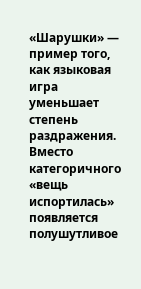«Шарушки» — пример того, как языковая игра уменьшает степень раздражения. Вместо категоричного «вещь испортилась» появляется полушутливое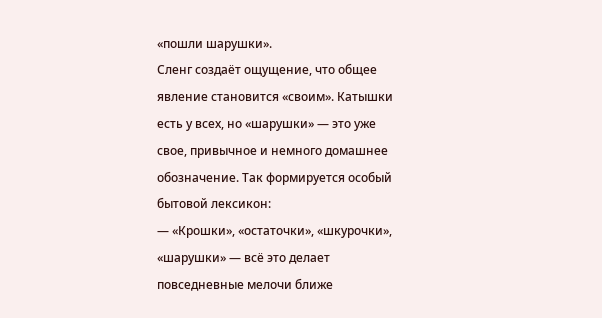«пошли шарушки».
Сленг создаёт ощущение, что общее явление становится «своим». Катышки есть у всех, но «шарушки» — это уже свое, привычное и немного домашнее обозначение. Так формируется особый бытовой лексикон:
— «Крошки», «остаточки», «шкурочки», «шарушки» — всё это делает повседневные мелочи ближе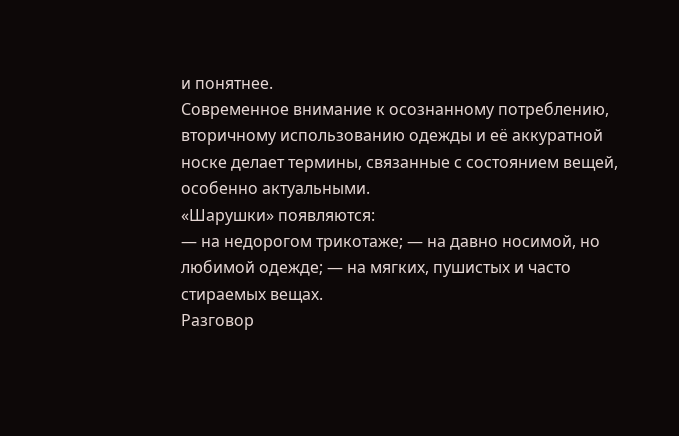и понятнее.
Современное внимание к осознанному потреблению, вторичному использованию одежды и её аккуратной носке делает термины, связанные с состоянием вещей, особенно актуальными.
«Шарушки» появляются:
— на недорогом трикотаже; — на давно носимой, но любимой одежде; — на мягких, пушистых и часто стираемых вещах.
Разговор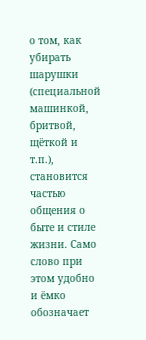о том, как убирать шарушки (специальной машинкой, бритвой, щёткой и т.п.), становится частью общения о быте и стиле жизни. Само слово при этом удобно и ёмко обозначает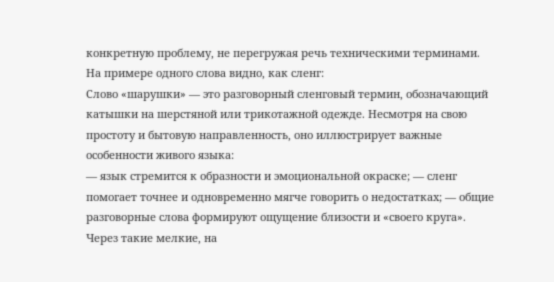конкретную проблему, не перегружая речь техническими терминами.
На примере одного слова видно, как сленг:
Слово «шарушки» — это разговорный сленговый термин, обозначающий катышки на шерстяной или трикотажной одежде. Несмотря на свою простоту и бытовую направленность, оно иллюстрирует важные особенности живого языка:
— язык стремится к образности и эмоциональной окраске; — сленг помогает точнее и одновременно мягче говорить о недостатках; — общие разговорные слова формируют ощущение близости и «своего круга».
Через такие мелкие, на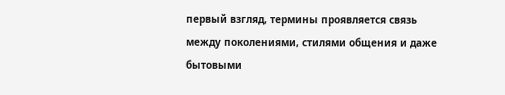первый взгляд, термины проявляется связь между поколениями, стилями общения и даже бытовыми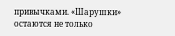привычками. «Шарушки» остаются не только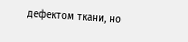дефектом ткани, но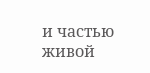и частью живой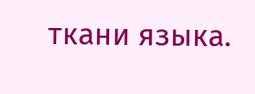ткани языка.